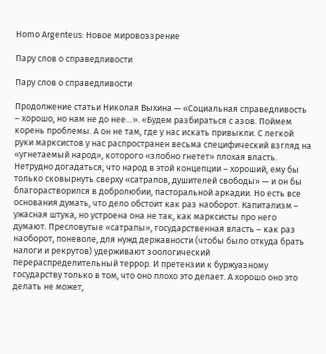Homo Argenteus: Новое мировоззрение

Пару слов о справедливости

Пару слов о справедливости

Продолжение статьи Николая Выхина — «Социальная справедливость – хорошо, но нам не до нее…». «Будем разбираться с азов. Поймем корень проблемы. А он не там, где у нас искать привыкли. С легкой руки марксистов у нас распространен весьма специфический взгляд на «угнетаемый народ», которого «злобно гнетет» плохая власть. Нетрудно догадаться, что народ в этой концепции – хороший, ему бы только сковырнуть сверху «сатрапов, душителей свободы» — и он бы благорастворился в добролюбии, пасторальной аркадии. Но есть все основания думать, что дело обстоит как раз наоборот. Капитализм – ужасная штука, но устроена она не так, как марксисты про него думают. Пресловутые «сатрапы», государственная власть – как раз наоборот, поневоле, для нужд державности (чтобы было откуда брать налоги и рекрутов) удерживают зоологический перераспределительный террор. И претензии к буржуазному государству только в том, что оно плохо это делает. А хорошо оно это делать не может,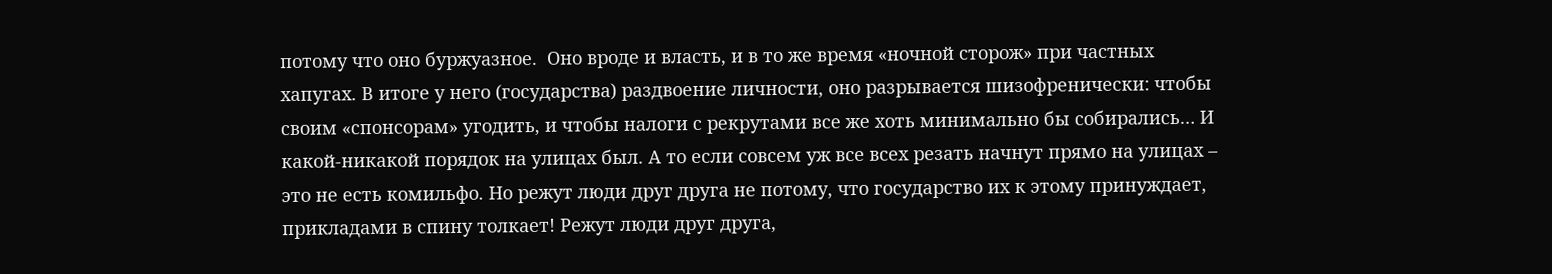потому что оно буржуазное.  Оно вроде и власть, и в то же время «ночной сторож» при частных хапугах. В итоге у него (государства) раздвоение личности, оно разрывается шизофренически: чтобы своим «спонсорам» угодить, и чтобы налоги с рекрутами все же хоть минимально бы собирались… И какой-никакой порядок на улицах был. А то если совсем уж все всех резать начнут прямо на улицах – это не есть комильфо. Но режут люди друг друга не потому, что государство их к этому принуждает, прикладами в спину толкает! Режут люди друг друга,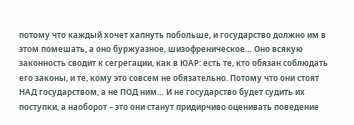потому что каждый хочет хапнуть побольше, и государство должно им в этом помешать, а оно буржуазное, шизофреническое… Оно всякую законность сводит к сегрегации, как в ЮАР: есть те, кто обязан соблюдать его законы, и те, кому это совсем не обязательно. Потому что они стоят НАД государством, а не ПОД ним… И не государство будет судить их поступки, а наоборот – это они станут придирчиво оценивать поведение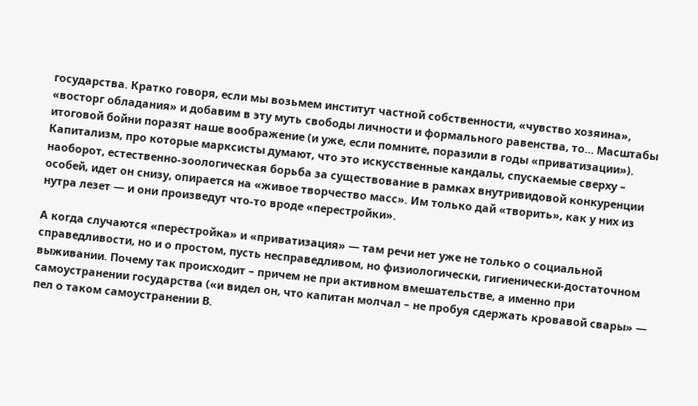государства. Кратко говоря, если мы возьмем институт частной собственности, «чувство хозяина», «восторг обладания» и добавим в эту муть свободы личности и формального равенства, то… Масштабы итоговой бойни поразят наше воображение (и уже, если помните, поразили в годы «приватизации»).  Капитализм, про которые марксисты думают, что это искусственные кандалы, спускаемые сверху – наоборот, естественно-зоологическая борьба за существование в рамках внутривидовой конкуренции особей, идет он снизу, опирается на «живое творчество масс». Им только дай «творить», как у них из нутра лезет — и они произведут что-то вроде «перестройки».

А когда случаются «перестройка» и «приватизация» — там речи нет уже не только о социальной справедливости, но и о простом, пусть несправедливом, но физиологически, гигиенически-достаточном выживании. Почему так происходит – причем не при активном вмешательстве, а именно при самоустранении государства («и видел он, что капитан молчал – не пробуя сдержать кровавой свары» — пел о таком самоустранении В.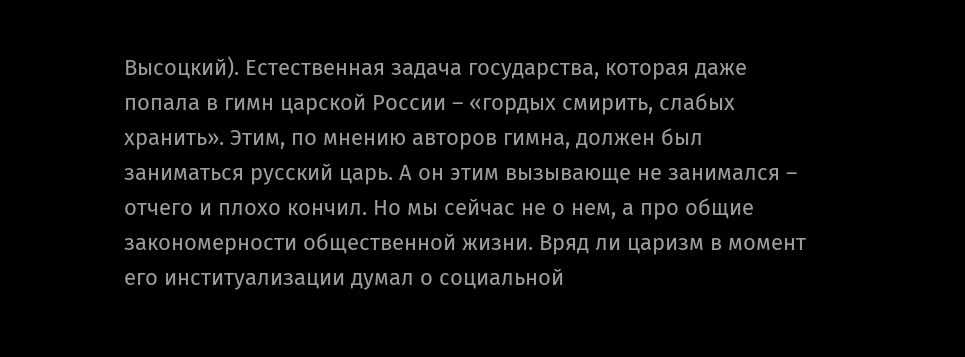Высоцкий). Естественная задача государства, которая даже попала в гимн царской России – «гордых смирить, слабых хранить». Этим, по мнению авторов гимна, должен был заниматься русский царь. А он этим вызывающе не занимался – отчего и плохо кончил. Но мы сейчас не о нем, а про общие закономерности общественной жизни. Вряд ли царизм в момент его институализации думал о социальной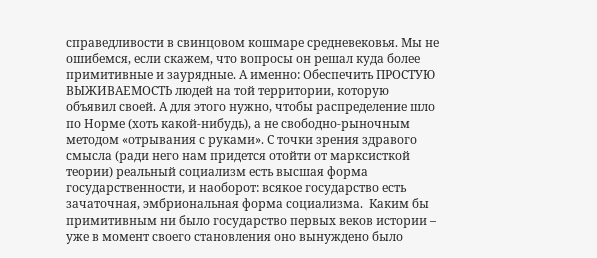справедливости в свинцовом кошмаре средневековья. Мы не ошибемся, если скажем, что вопросы он решал куда более примитивные и заурядные. А именно: Обеспечить ПРОСТУЮ ВЫЖИВАЕМОСТЬ людей на той территории, которую объявил своей. А для этого нужно, чтобы распределение шло по Норме (хоть какой-нибудь), а не свободно-рыночным методом «отрывания с руками». С точки зрения здравого смысла (ради него нам придется отойти от марксисткой теории) реальный социализм есть высшая форма государственности, и наоборот: всякое государство есть зачаточная, эмбриональная форма социализма.  Каким бы примитивным ни было государство первых веков истории – уже в момент своего становления оно вынуждено было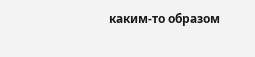каким-то образом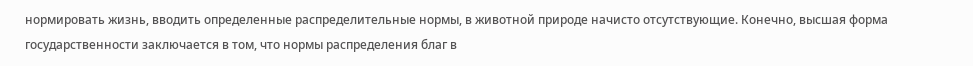нормировать жизнь, вводить определенные распределительные нормы, в животной природе начисто отсутствующие. Конечно, высшая форма государственности заключается в том, что нормы распределения благ в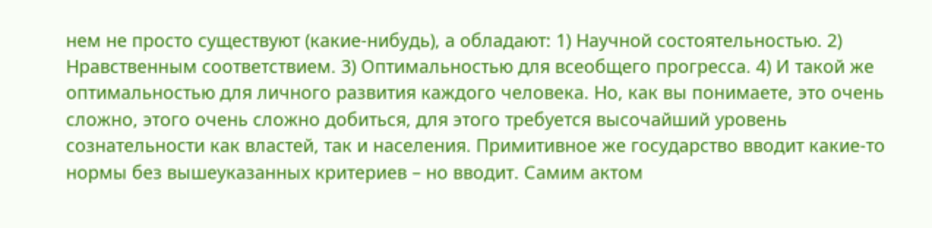нем не просто существуют (какие-нибудь), а обладают: 1) Научной состоятельностью. 2) Нравственным соответствием. 3) Оптимальностью для всеобщего прогресса. 4) И такой же оптимальностью для личного развития каждого человека. Но, как вы понимаете, это очень сложно, этого очень сложно добиться, для этого требуется высочайший уровень сознательности как властей, так и населения. Примитивное же государство вводит какие-то нормы без вышеуказанных критериев – но вводит. Самим актом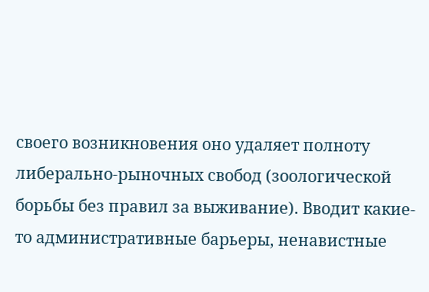своего возникновения оно удаляет полноту либерально-рыночных свобод (зоологической борьбы без правил за выживание). Вводит какие-то административные барьеры, ненавистные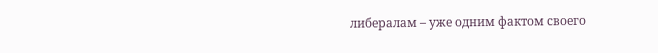либералам – уже одним фактом своего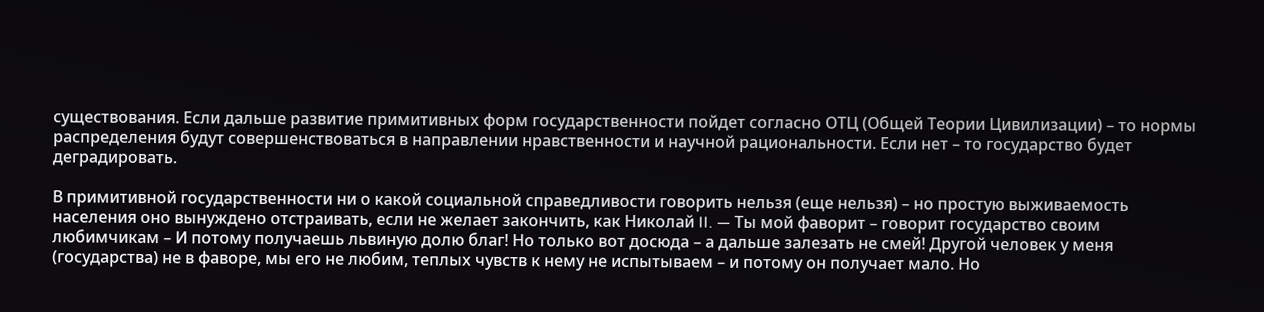существования. Если дальше развитие примитивных форм государственности пойдет согласно ОТЦ (Общей Теории Цивилизации) – то нормы распределения будут совершенствоваться в направлении нравственности и научной рациональности. Если нет – то государство будет деградировать.

В примитивной государственности ни о какой социальной справедливости говорить нельзя (еще нельзя) – но простую выживаемость населения оно вынуждено отстраивать, если не желает закончить, как Николай II. — Ты мой фаворит – говорит государство своим любимчикам – И потому получаешь львиную долю благ! Но только вот досюда – а дальше залезать не смей! Другой человек у меня (государства) не в фаворе, мы его не любим, теплых чувств к нему не испытываем – и потому он получает мало. Но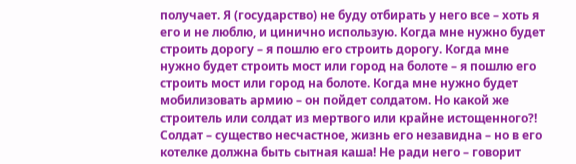получает. Я (государство) не буду отбирать у него все – хоть я его и не люблю, и цинично использую. Когда мне нужно будет строить дорогу – я пошлю его строить дорогу. Когда мне нужно будет строить мост или город на болоте – я пошлю его строить мост или город на болоте. Когда мне нужно будет мобилизовать армию – он пойдет солдатом. Но какой же строитель или солдат из мертвого или крайне истощенного?! Солдат – существо несчастное, жизнь его незавидна – но в его котелке должна быть сытная каша! Не ради него – говорит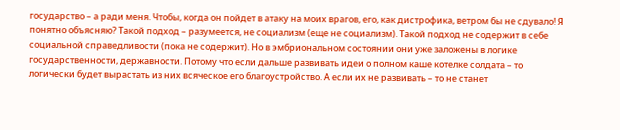государство – а ради меня. Чтобы, когда он пойдет в атаку на моих врагов, его, как дистрофика, ветром бы не сдувало! Я понятно объясняю? Такой подход – разумеется, не социализм (еще не социализм). Такой подход не содержит в себе социальной справедливости (пока не содержит). Но в эмбриональном состоянии они уже заложены в логике государственности, державности. Потому что если дальше развивать идеи о полном каше котелке солдата – то логически будет вырастать из них всяческое его благоустройство. А если их не развивать – то не станет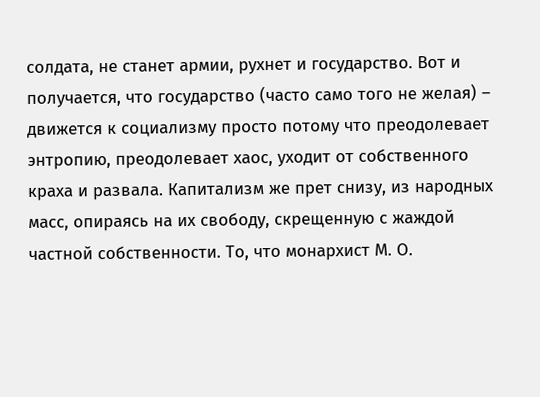солдата, не станет армии, рухнет и государство. Вот и получается, что государство (часто само того не желая) – движется к социализму просто потому что преодолевает энтропию, преодолевает хаос, уходит от собственного краха и развала. Капитализм же прет снизу, из народных масс, опираясь на их свободу, скрещенную с жаждой частной собственности. То, что монархист М. О.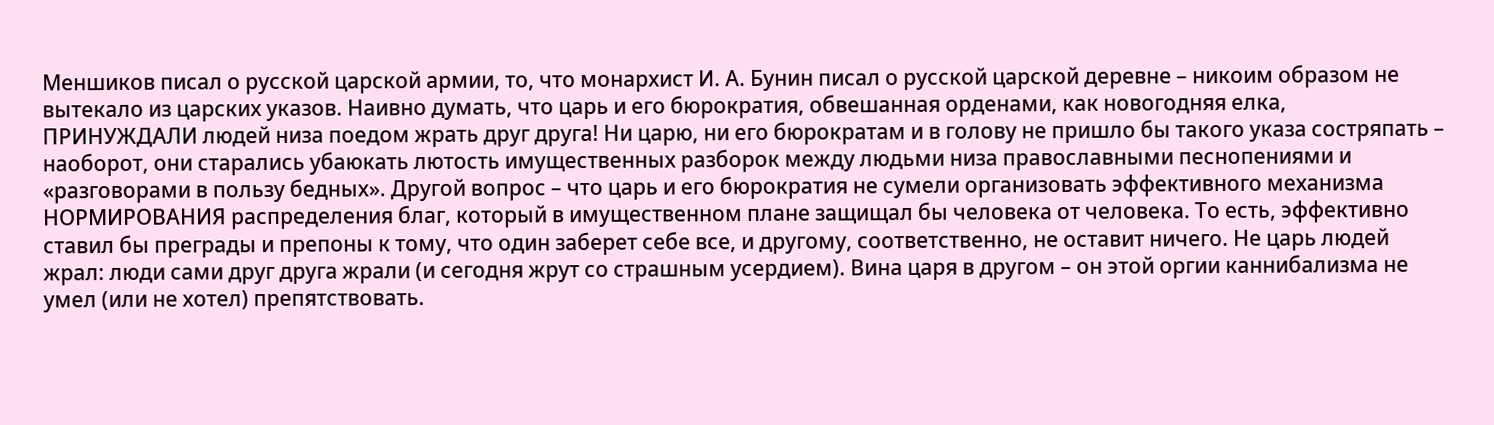Меншиков писал о русской царской армии, то, что монархист И. А. Бунин писал о русской царской деревне – никоим образом не вытекало из царских указов. Наивно думать, что царь и его бюрократия, обвешанная орденами, как новогодняя елка, ПРИНУЖДАЛИ людей низа поедом жрать друг друга! Ни царю, ни его бюрократам и в голову не пришло бы такого указа состряпать – наоборот, они старались убаюкать лютость имущественных разборок между людьми низа православными песнопениями и «разговорами в пользу бедных». Другой вопрос – что царь и его бюрократия не сумели организовать эффективного механизма НОРМИРОВАНИЯ распределения благ, который в имущественном плане защищал бы человека от человека. То есть, эффективно ставил бы преграды и препоны к тому, что один заберет себе все, и другому, соответственно, не оставит ничего. Не царь людей жрал: люди сами друг друга жрали (и сегодня жрут со страшным усердием). Вина царя в другом – он этой оргии каннибализма не умел (или не хотел) препятствовать.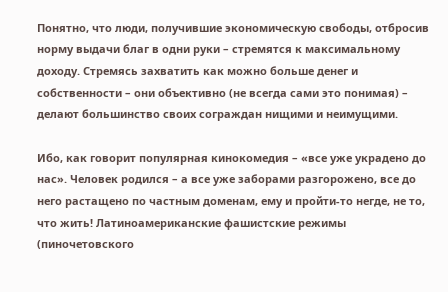Понятно, что люди, получившие экономическую свободы, отбросив норму выдачи благ в одни руки – стремятся к максимальному доходу. Стремясь захватить как можно больше денег и собственности – они объективно (не всегда сами это понимая) – делают большинство своих сограждан нищими и неимущими.

Ибо, как говорит популярная кинокомедия – «все уже украдено до нас». Человек родился – а все уже заборами разгорожено, все до него растащено по частным доменам, ему и пройти-то негде, не то, что жить! Латиноамериканские фашистские режимы (пиночетовского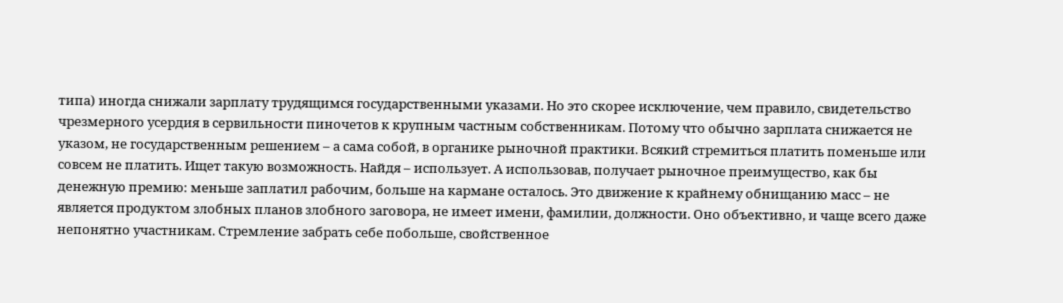типа) иногда снижали зарплату трудящимся государственными указами. Но это скорее исключение, чем правило, свидетельство чрезмерного усердия в сервильности пиночетов к крупным частным собственникам. Потому что обычно зарплата снижается не указом, не государственным решением – а сама собой, в органике рыночной практики. Всякий стремиться платить поменьше или совсем не платить. Ищет такую возможность. Найдя – использует. А использовав, получает рыночное преимущество, как бы денежную премию: меньше заплатил рабочим, больше на кармане осталось. Это движение к крайнему обнищанию масс – не является продуктом злобных планов злобного заговора, не имеет имени, фамилии, должности. Оно объективно, и чаще всего даже непонятно участникам. Стремление забрать себе побольше, свойственное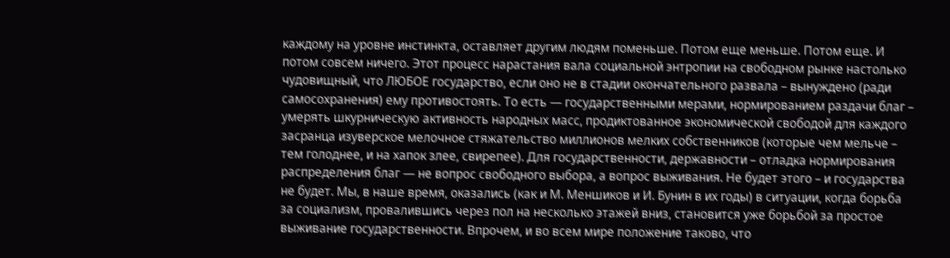каждому на уровне инстинкта, оставляет другим людям поменьше. Потом еще меньше. Потом еще. И потом совсем ничего. Этот процесс нарастания вала социальной энтропии на свободном рынке настолько чудовищный, что ЛЮБОЕ государство, если оно не в стадии окончательного развала – вынуждено (ради самосохранения) ему противостоять. То есть — государственными мерами, нормированием раздачи благ – умерять шкурническую активность народных масс, продиктованное экономической свободой для каждого засранца изуверское мелочное стяжательство миллионов мелких собственников (которые чем мельче – тем голоднее, и на хапок злее, свирепее). Для государственности, державности – отладка нормирования распределения благ — не вопрос свободного выбора, а вопрос выживания. Не будет этого – и государства не будет. Мы, в наше время, оказались (как и М. Меншиков и И. Бунин в их годы) в ситуации, когда борьба за социализм, провалившись через пол на несколько этажей вниз, становится уже борьбой за простое выживание государственности. Впрочем, и во всем мире положение таково, что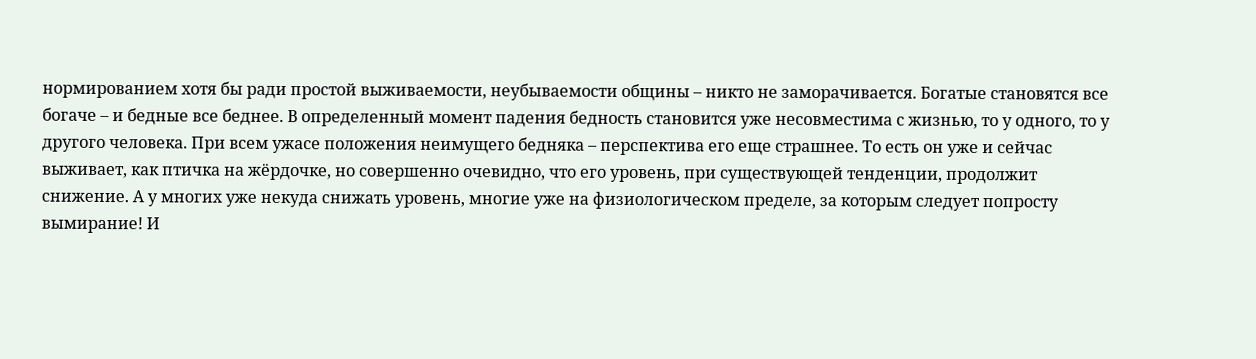нормированием хотя бы ради простой выживаемости, неубываемости общины – никто не заморачивается. Богатые становятся все богаче – и бедные все беднее. В определенный момент падения бедность становится уже несовместима с жизнью, то у одного, то у другого человека. При всем ужасе положения неимущего бедняка – перспектива его еще страшнее. То есть он уже и сейчас выживает, как птичка на жёрдочке, но совершенно очевидно, что его уровень, при существующей тенденции, продолжит снижение. А у многих уже некуда снижать уровень, многие уже на физиологическом пределе, за которым следует попросту вымирание! И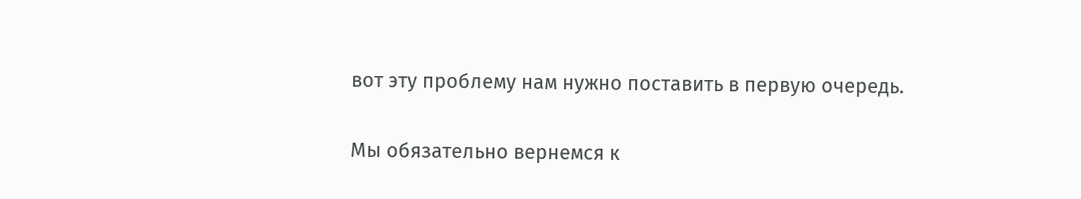вот эту проблему нам нужно поставить в первую очередь.

Мы обязательно вернемся к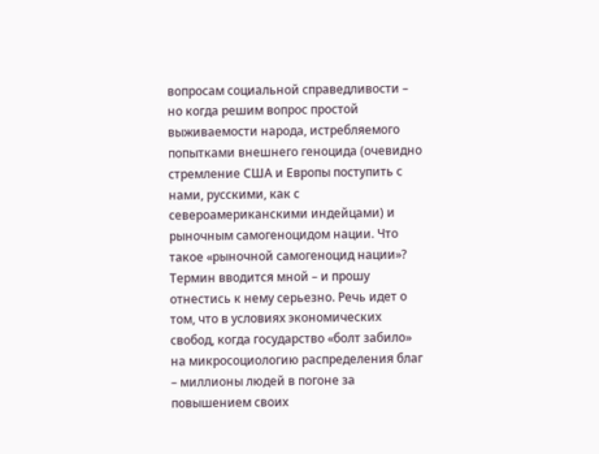вопросам социальной справедливости – но когда решим вопрос простой выживаемости народа, истребляемого попытками внешнего геноцида (очевидно стремление США и Европы поступить с нами, русскими, как с североамериканскими индейцами) и рыночным самогеноцидом нации. Что такое «рыночной самогеноцид нации»? Термин вводится мной – и прошу отнестись к нему серьезно. Речь идет о том, что в условиях экономических свобод, когда государство «болт забило» на микросоциологию распределения благ – миллионы людей в погоне за повышением своих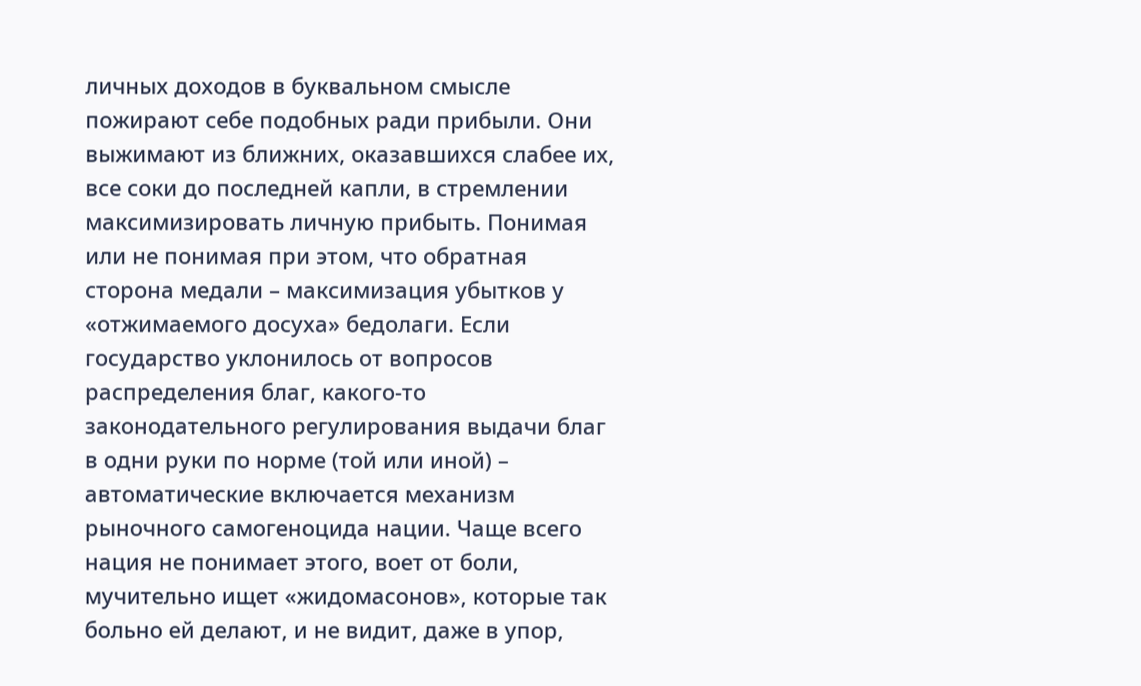личных доходов в буквальном смысле пожирают себе подобных ради прибыли. Они выжимают из ближних, оказавшихся слабее их, все соки до последней капли, в стремлении максимизировать личную прибыть. Понимая или не понимая при этом, что обратная сторона медали – максимизация убытков у «отжимаемого досуха» бедолаги. Если государство уклонилось от вопросов распределения благ, какого-то законодательного регулирования выдачи благ в одни руки по норме (той или иной) – автоматические включается механизм рыночного самогеноцида нации. Чаще всего нация не понимает этого, воет от боли, мучительно ищет «жидомасонов», которые так больно ей делают, и не видит, даже в упор,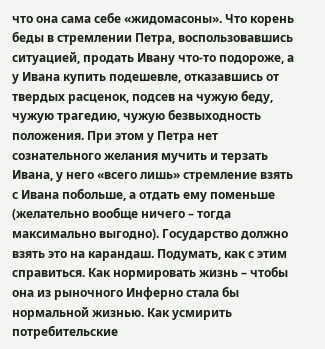что она сама себе «жидомасоны». Что корень беды в стремлении Петра, воспользовавшись ситуацией, продать Ивану что-то подороже, а у Ивана купить подешевле, отказавшись от твердых расценок, подсев на чужую беду, чужую трагедию, чужую безвыходность положения. При этом у Петра нет сознательного желания мучить и терзать Ивана, у него «всего лишь» стремление взять с Ивана побольше, а отдать ему поменьше (желательно вообще ничего – тогда максимально выгодно). Государство должно взять это на карандаш. Подумать, как с этим справиться. Как нормировать жизнь – чтобы она из рыночного Инферно стала бы нормальной жизнью. Как усмирить потребительские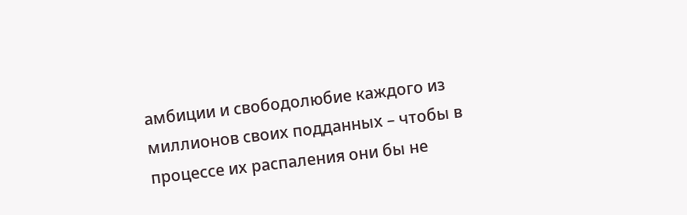амбиции и свободолюбие каждого из миллионов своих подданных – чтобы в процессе их распаления они бы не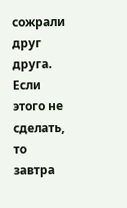сожрали друг друга. Если этого не сделать, то завтра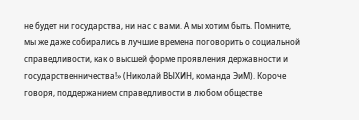не будет ни государства, ни нас с вами. А мы хотим быть. Помните, мы же даже собирались в лучшие времена поговорить о социальной справедливости, как о высшей форме проявления державности и государственничества!» (Николай ВЫХИН, команда ЭиМ). Короче говоря, поддержанием справедливости в любом обществе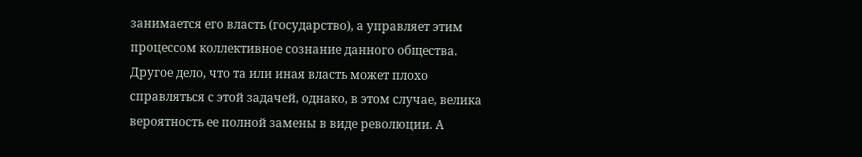занимается его власть (государство), а управляет этим процессом коллективное сознание данного общества. Другое дело, что та или иная власть может плохо справляться с этой задачей, однако, в этом случае, велика вероятность ее полной замены в виде революции. А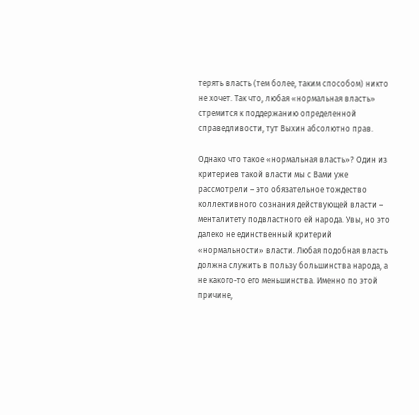терять власть (тем более, таким способом) никто не хочет. Так что, любая «нормальная власть» стремится к поддержанию определенной справедливости, тут Выхин абсолютно прав.

Однако что такое «нормальная власть»? Один из критериев такой власти мы с Вами уже рассмотрели – это обязательное тождество коллективного сознания действующей власти – менталитету подвластного ей народа. Увы, но это далеко не единственный критерий «нормальности» власти. Любая подобная власть должна служить в пользу большинства народа, а не какого-то его меньшинства. Именно по этой причине,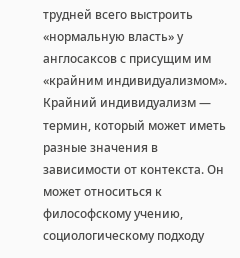трудней всего выстроить «нормальную власть» у англосаксов с присущим им «крайним индивидуализмом».  Крайний индивидуализм — термин, который может иметь разные значения в зависимости от контекста. Он может относиться к философскому учению, социологическому подходу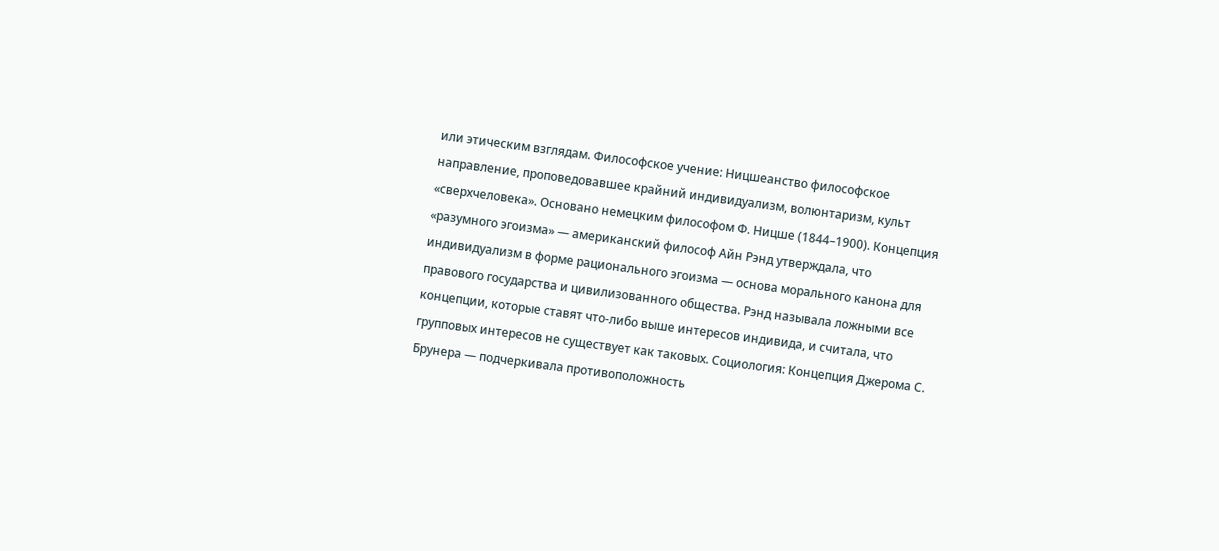или этическим взглядам. Философское учение: Ницшеанство философское направление, проповедовавшее крайний индивидуализм, волюнтаризм, культ «сверхчеловека». Основано немецким философом Ф. Ницше (1844–1900). Концепция «разумного эгоизма» — американский философ Айн Рэнд утверждала, что индивидуализм в форме рационального эгоизма — основа морального канона для правового государства и цивилизованного общества. Рэнд называла ложными все концепции, которые ставят что-либо выше интересов индивида, и считала, что групповых интересов не существует как таковых. Социология: Концепция Джерома С. Брунера — подчеркивала противоположность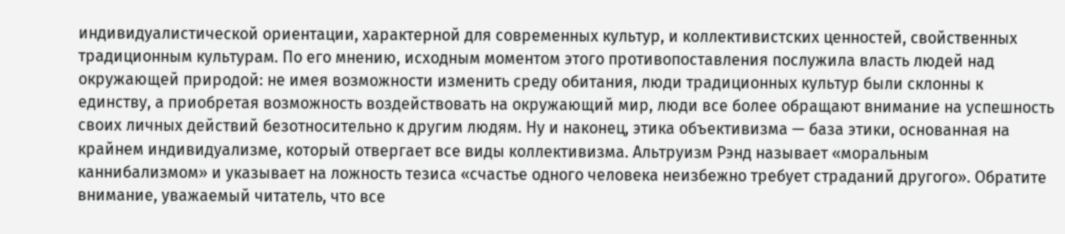индивидуалистической ориентации, характерной для современных культур, и коллективистских ценностей, свойственных традиционным культурам. По его мнению, исходным моментом этого противопоставления послужила власть людей над окружающей природой: не имея возможности изменить среду обитания, люди традиционных культур были склонны к единству, а приобретая возможность воздействовать на окружающий мир, люди все более обращают внимание на успешность своих личных действий безотносительно к другим людям. Ну и наконец, этика объективизма — база этики, основанная на крайнем индивидуализме, который отвергает все виды коллективизма. Альтруизм Рэнд называет «моральным каннибализмом» и указывает на ложность тезиса «счастье одного человека неизбежно требует страданий другого». Обратите внимание, уважаемый читатель, что все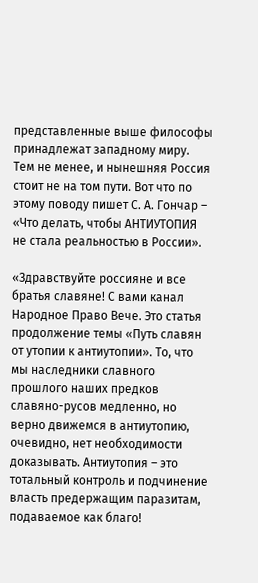представленные выше философы принадлежат западному миру. Тем не менее, и нынешняя Россия стоит не на том пути. Вот что по этому поводу пишет С. А. Гончар – «Что делать, чтобы АНТИУТОПИЯ не стала реальностью в России».

«Здравствуйте россияне и все братья славяне! С вами канал Народное Право Вече. Это статья продолжение темы «Путь славян от утопии к антиутопии». То, что мы наследники славного прошлого наших предков славяно-русов медленно, но верно движемся в антиутопию, очевидно, нет необходимости доказывать. Антиутопия – это тотальный контроль и подчинение власть предержащим паразитам, подаваемое как благо!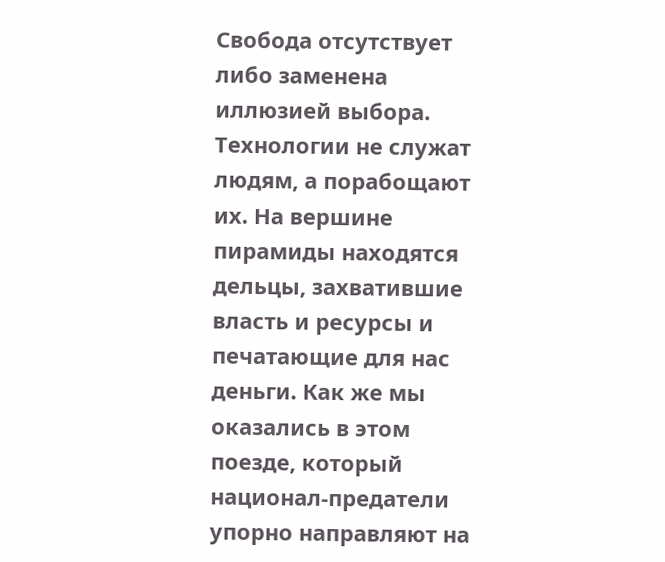Свобода отсутствует либо заменена иллюзией выбора. Технологии не служат людям, а порабощают их. На вершине пирамиды находятся дельцы, захватившие власть и ресурсы и печатающие для нас деньги. Как же мы оказались в этом поезде, который национал-предатели упорно направляют на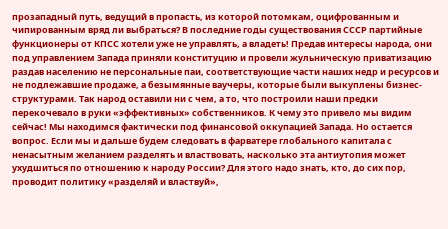прозападный путь, ведущий в пропасть, из которой потомкам, оцифрованным и чипированным вряд ли выбраться? В последние годы существования СССР партийные функционеры от КПСС хотели уже не управлять, а владеть! Предав интересы народа, они под управлением Запада приняли конституцию и провели жульническую приватизацию раздав населению не персональные паи, соответствующие части наших недр и ресурсов и не подлежавшие продаже, а безымянные ваучеры, которые были выкуплены бизнес-структурами. Так народ оставили ни с чем, а то, что построили наши предки перекочевало в руки «эффективных» собственников. К чему это привело мы видим сейчас! Мы находимся фактически под финансовой оккупацией Запада. Но остается вопрос. Если мы и дальше будем следовать в фарватере глобального капитала с ненасытным желанием разделять и властвовать, насколько эта антиутопия может ухудшиться по отношению к народу России? Для этого надо знать, кто, до сих пор, проводит политику «разделяй и властвуй»,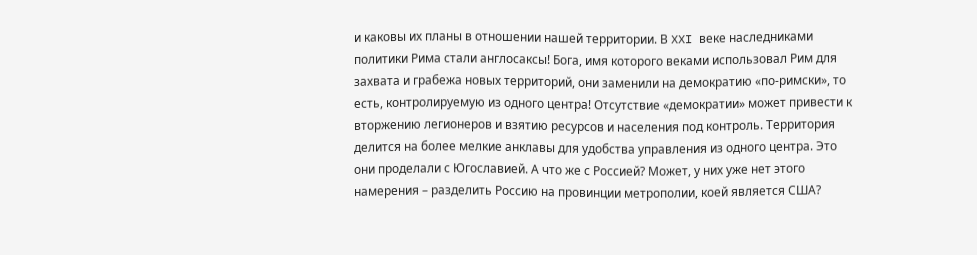и каковы их планы в отношении нашей территории. В XXI веке наследниками политики Рима стали англосаксы! Бога, имя которого веками использовал Рим для захвата и грабежа новых территорий, они заменили на демократию «по-римски», то есть, контролируемую из одного центра! Отсутствие «демократии» может привести к вторжению легионеров и взятию ресурсов и населения под контроль. Территория делится на более мелкие анклавы для удобства управления из одного центра. Это они проделали с Югославией. А что же с Россией? Может, у них уже нет этого намерения – разделить Россию на провинции метрополии, коей является США?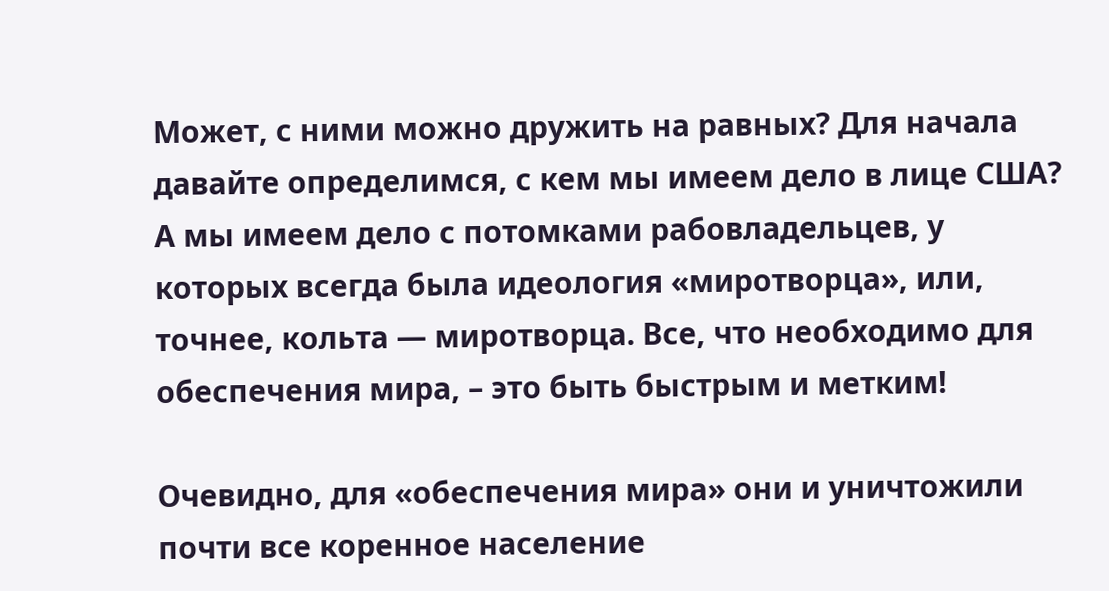Может, с ними можно дружить на равных? Для начала давайте определимся, с кем мы имеем дело в лице США? А мы имеем дело с потомками рабовладельцев, у которых всегда была идеология «миротворца», или, точнее, кольта — миротворца. Все, что необходимо для обеспечения мира, – это быть быстрым и метким!

Очевидно, для «обеспечения мира» они и уничтожили почти все коренное население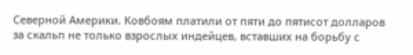Северной Америки. Ковбоям платили от пяти до пятисот долларов за скальп не только взрослых индейцев, вставших на борьбу с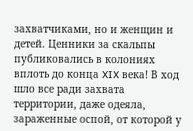захватчиками, но и женщин и детей. Ценники за скальпы публиковались в колониях вплоть до конца XIX века! В ход шло все ради захвата территории, даже одеяла, зараженные оспой, от которой у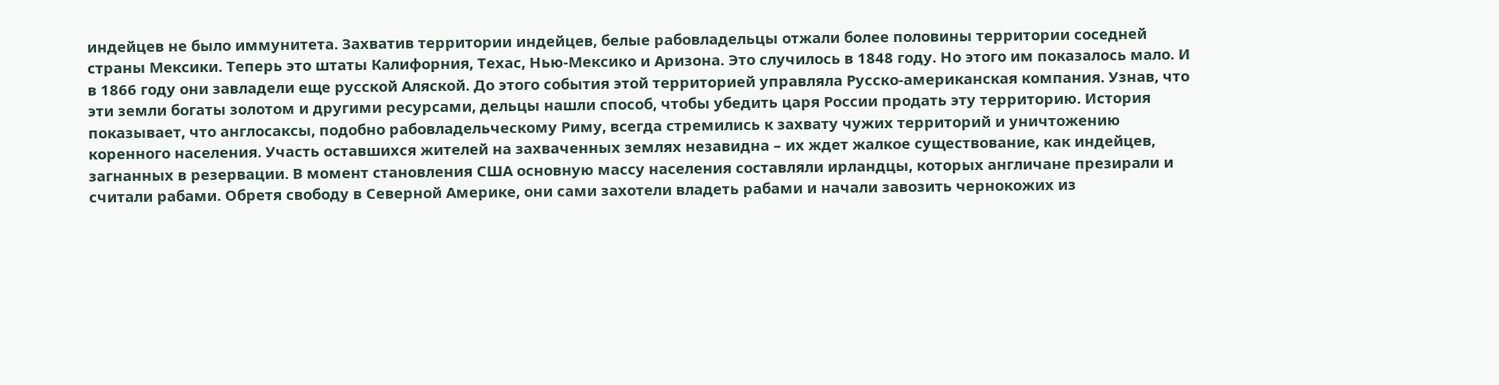индейцев не было иммунитета. Захватив территории индейцев, белые рабовладельцы отжали более половины территории соседней страны Мексики. Теперь это штаты Калифорния, Техас, Нью-Мексико и Аризона. Это случилось в 1848 году. Но этого им показалось мало. И в 1866 году они завладели еще русской Аляской. До этого события этой территорией управляла Русско-американская компания. Узнав, что эти земли богаты золотом и другими ресурсами, дельцы нашли способ, чтобы убедить царя России продать эту территорию. История показывает, что англосаксы, подобно рабовладельческому Риму, всегда стремились к захвату чужих территорий и уничтожению коренного населения. Участь оставшихся жителей на захваченных землях незавидна – их ждет жалкое существование, как индейцев, загнанных в резервации. В момент становления США основную массу населения составляли ирландцы, которых англичане презирали и считали рабами. Обретя свободу в Северной Америке, они сами захотели владеть рабами и начали завозить чернокожих из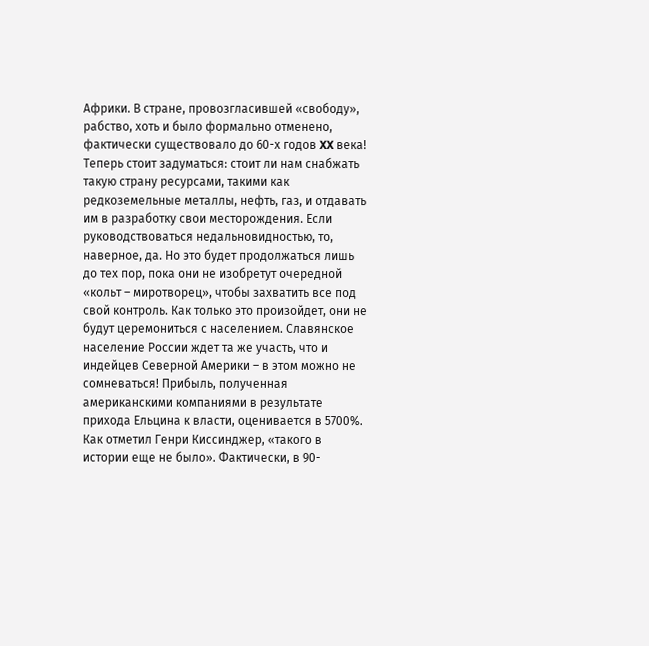Африки. В стране, провозгласившей «свободу», рабство, хоть и было формально отменено, фактически существовало до 60-х годов XX века! Теперь стоит задуматься: стоит ли нам снабжать такую страну ресурсами, такими как редкоземельные металлы, нефть, газ, и отдавать им в разработку свои месторождения. Если руководствоваться недальновидностью, то, наверное, да. Но это будет продолжаться лишь до тех пор, пока они не изобретут очередной «кольт – миротворец», чтобы захватить все под свой контроль. Как только это произойдет, они не будут церемониться с населением. Славянское население России ждет та же участь, что и индейцев Северной Америки – в этом можно не сомневаться! Прибыль, полученная американскими компаниями в результате прихода Ельцина к власти, оценивается в 5700%. Как отметил Генри Киссинджер, «такого в истории еще не было». Фактически, в 90-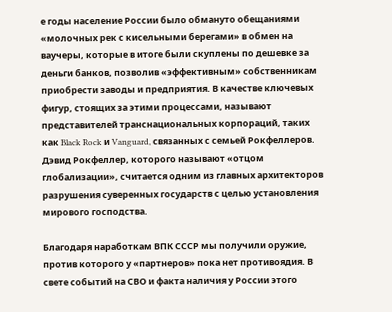е годы население России было обмануто обещаниями «молочных рек с кисельными берегами» в обмен на ваучеры, которые в итоге были скуплены по дешевке за деньги банков, позволив «эффективным» собственникам приобрести заводы и предприятия. В качестве ключевых фигур, стоящих за этими процессами, называют представителей транснациональных корпораций, таких как Black Rock и Vanguard, связанных с семьей Рокфеллеров. Дэвид Рокфеллер, которого называют «отцом глобализации», считается одним из главных архитекторов разрушения суверенных государств с целью установления мирового господства.

Благодаря наработкам ВПК СССР мы получили оружие, против которого у «партнеров» пока нет противоядия. В свете событий на СВО и факта наличия у России этого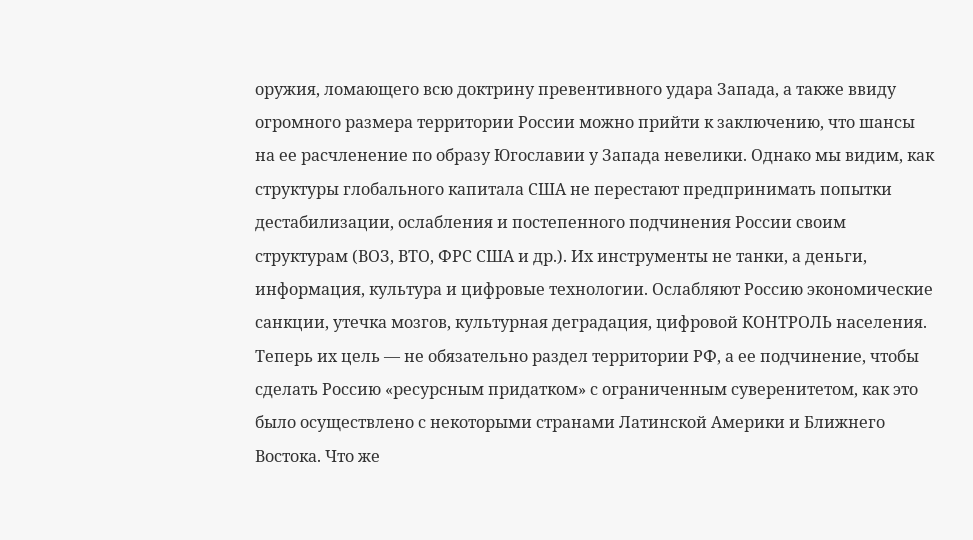оружия, ломающего всю доктрину превентивного удара Запада, а также ввиду огромного размера территории России можно прийти к заключению, что шансы на ее расчленение по образу Югославии у Запада невелики. Однако мы видим, как структуры глобального капитала США не перестают предпринимать попытки дестабилизации, ослабления и постепенного подчинения России своим структурам (ВОЗ, ВТО, ФРС США и др.). Их инструменты не танки, а деньги, информация, культура и цифровые технологии. Ослабляют Россию экономические санкции, утечка мозгов, культурная деградация, цифровой КОНТРОЛЬ населения. Теперь их цель — не обязательно раздел территории РФ, а ее подчинение, чтобы сделать Россию «ресурсным придатком» с ограниченным суверенитетом, как это было осуществлено с некоторыми странами Латинской Америки и Ближнего Востока. Что же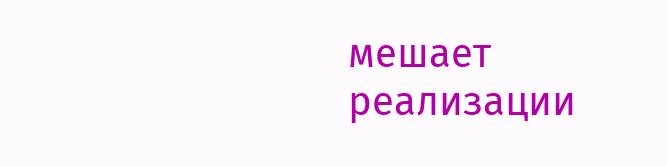мешает реализации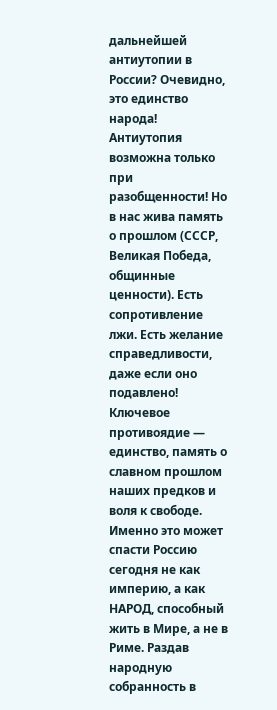дальнейшей антиутопии в России? Очевидно, это единство народа! Антиутопия возможна только при разобщенности! Но в нас жива память о прошлом (СССР, Великая Победа, общинные ценности). Есть сопротивление лжи. Есть желание справедливости, даже если оно подавлено! Ключевое противоядие — единство, память о славном прошлом наших предков и воля к свободе. Именно это может спасти Россию сегодня не как империю, а как НАРОД, способный жить в Мире, а не в Риме. Раздав народную собранность в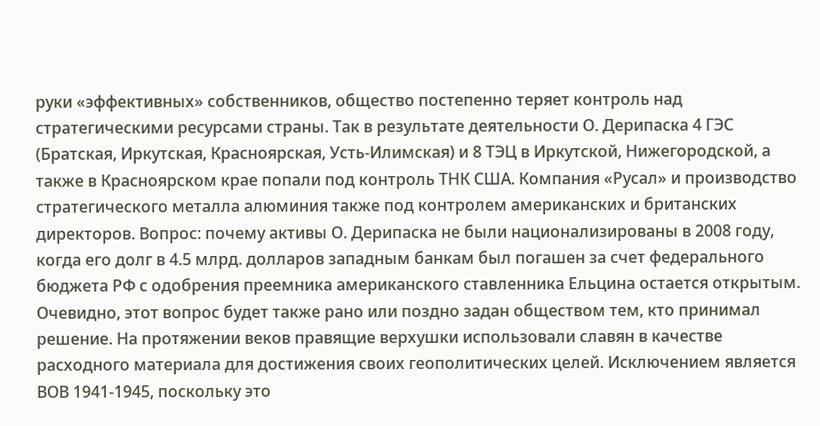руки «эффективных» собственников, общество постепенно теряет контроль над стратегическими ресурсами страны. Так в результате деятельности О. Дерипаска 4 ГЭС (Братская, Иркутская, Красноярская, Усть-Илимская) и 8 ТЭЦ в Иркутской, Нижегородской, а также в Красноярском крае попали под контроль ТНК США. Компания «Русал» и производство стратегического металла алюминия также под контролем американских и британских директоров. Вопрос: почему активы О. Дерипаска не были национализированы в 2008 году, когда его долг в 4.5 млрд. долларов западным банкам был погашен за счет федерального бюджета РФ с одобрения преемника американского ставленника Ельцина остается открытым. Очевидно, этот вопрос будет также рано или поздно задан обществом тем, кто принимал решение. На протяжении веков правящие верхушки использовали славян в качестве расходного материала для достижения своих геополитических целей. Исключением является ВОВ 1941-1945, поскольку это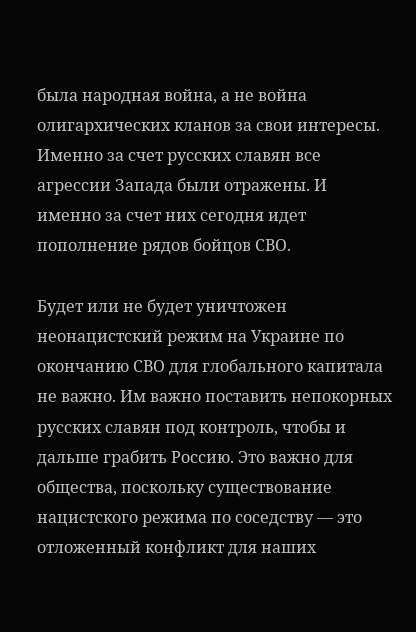была народная война, а не война олигархических кланов за свои интересы. Именно за счет русских славян все агрессии Запада были отражены. И именно за счет них сегодня идет пополнение рядов бойцов СВО.

Будет или не будет уничтожен неонацистский режим на Украине по окончанию СВО для глобального капитала не важно. Им важно поставить непокорных русских славян под контроль, чтобы и дальше грабить Россию. Это важно для общества, поскольку существование нацистского режима по соседству — это отложенный конфликт для наших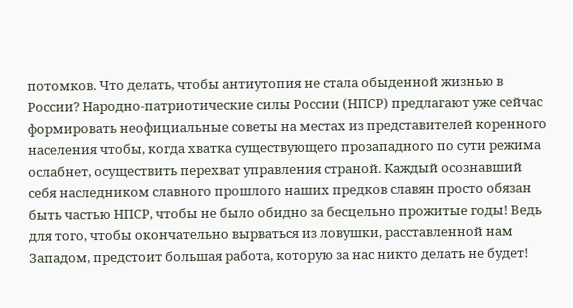потомков. Что делать, чтобы антиутопия не стала обыденной жизнью в России? Народно-патриотические силы России (НПСР) предлагают уже сейчас формировать неофициальные советы на местах из представителей коренного населения чтобы, когда хватка существующего прозападного по сути режима ослабнет, осуществить перехват управления страной. Каждый осознавший себя наследником славного прошлого наших предков славян просто обязан быть частью НПСР, чтобы не было обидно за бесцельно прожитые годы! Ведь для того, чтобы окончательно вырваться из ловушки, расставленной нам Западом, предстоит большая работа, которую за нас никто делать не будет!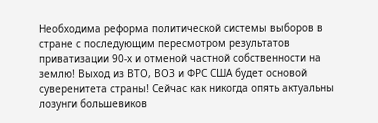Необходима реформа политической системы выборов в стране с последующим пересмотром результатов приватизации 90-х и отменой частной собственности на землю! Выход из ВТО, ВОЗ и ФРС США будет основой суверенитета страны! Сейчас как никогда опять актуальны лозунги большевиков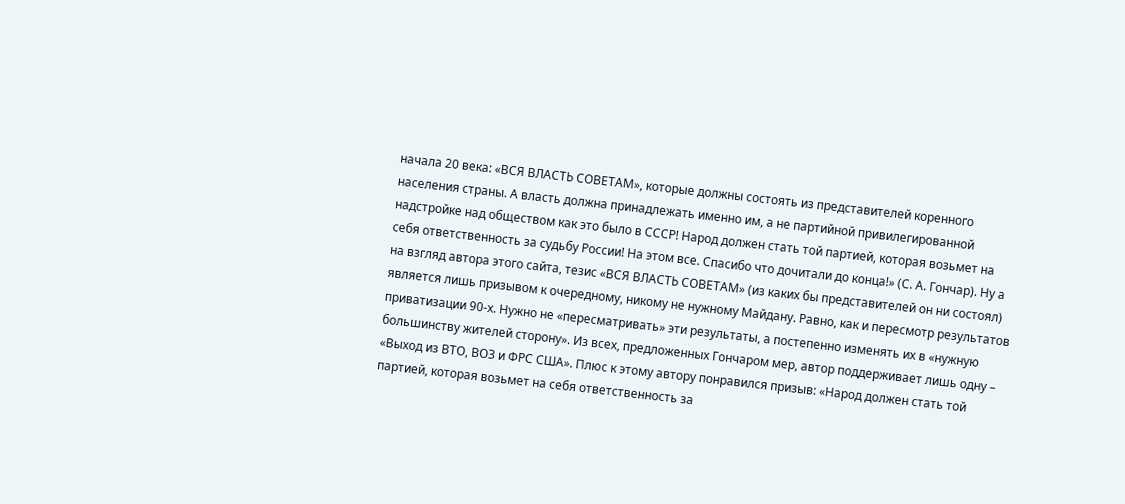начала 20 века: «ВСЯ ВЛАСТЬ СОВЕТАМ», которые должны состоять из представителей коренного населения страны. А власть должна принадлежать именно им, а не партийной привилегированной надстройке над обществом как это было в СССР! Народ должен стать той партией, которая возьмет на себя ответственность за судьбу России! На этом все. Спасибо что дочитали до конца!» (С. А. Гончар). Ну а на взгляд автора этого сайта, тезис «ВСЯ ВЛАСТЬ СОВЕТАМ» (из каких бы представителей он ни состоял) является лишь призывом к очередному, никому не нужному Майдану. Равно, как и пересмотр результатов приватизации 90-х. Нужно не «пересматривать» эти результаты, а постепенно изменять их в «нужную большинству жителей сторону». Из всех, предложенных Гончаром мер, автор поддерживает лишь одну – «Выход из ВТО, ВОЗ и ФРС США». Плюс к этому автору понравился призыв: «Народ должен стать той партией, которая возьмет на себя ответственность за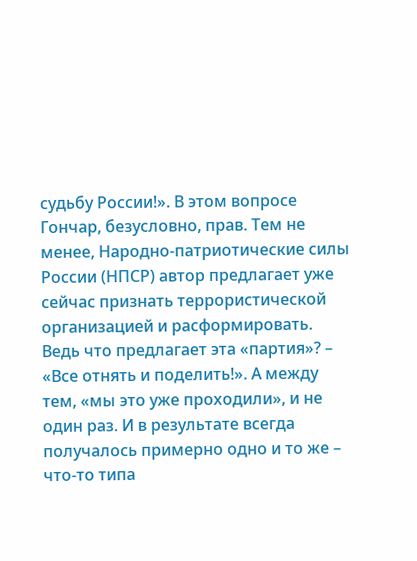судьбу России!». В этом вопросе Гончар, безусловно, прав. Тем не менее, Народно-патриотические силы России (НПСР) автор предлагает уже сейчас признать террористической организацией и расформировать. Ведь что предлагает эта «партия»? – «Все отнять и поделить!». А между тем, «мы это уже проходили», и не один раз. И в результате всегда получалось примерно одно и то же – что-то типа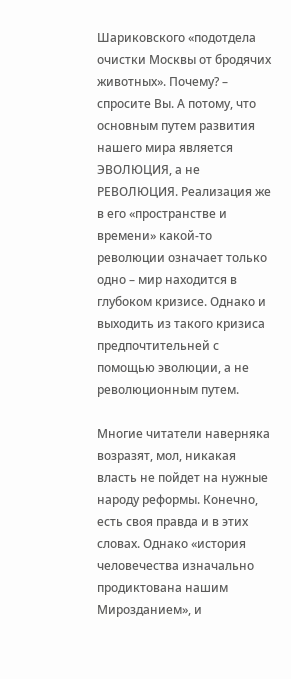Шариковского «подотдела очистки Москвы от бродячих животных». Почему? – спросите Вы. А потому, что основным путем развития нашего мира является ЭВОЛЮЦИЯ, а не РЕВОЛЮЦИЯ. Реализация же в его «пространстве и времени» какой-то революции означает только одно – мир находится в глубоком кризисе. Однако и выходить из такого кризиса предпочтительней с помощью эволюции, а не революционным путем.

Многие читатели наверняка возразят, мол, никакая власть не пойдет на нужные народу реформы. Конечно, есть своя правда и в этих словах. Однако «история человечества изначально продиктована нашим Мирозданием», и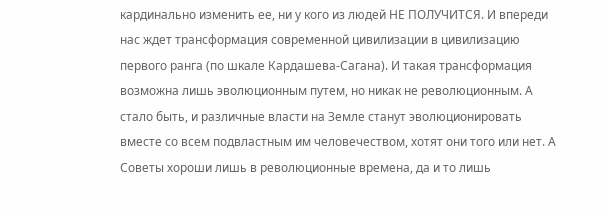кардинально изменить ее, ни у кого из людей НЕ ПОЛУЧИТСЯ. И впереди нас ждет трансформация современной цивилизации в цивилизацию первого ранга (по шкале Кардашева-Сагана). И такая трансформация возможна лишь эволюционным путем, но никак не революционным. А стало быть, и различные власти на Земле станут эволюционировать вместе со всем подвластным им человечеством, хотят они того или нет. А Советы хороши лишь в революционные времена, да и то лишь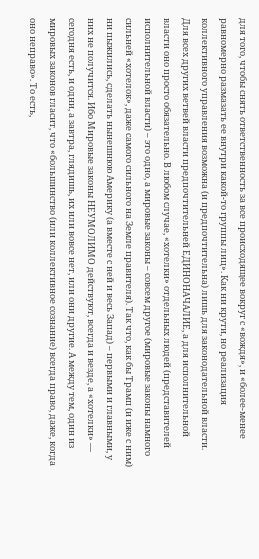для того, чтобы снять ответственность за все происходящее вокруг с «вождя», и «более-менее равномерно размазать ее внутри какой-то группы лиц». Как ни крути, но реализация коллективного управления возможна (и предпочтительна) лишь для законодательной власти. Для всех других ветвей власти предпочтительней ЕДИНОНАЧАЛИЕ, а для исполнительной власти оно просто обязательно. В любом случае, «хотелки» отдельных людей (представителей исполнительной власти) – это одно, а мировые законы – совсем другое (мировые законы намного сильней «хотелок», даже самого сильного на Земле правителя). Так что, как бы Трамп (и иже с ним) ни пыжились, сделать нынешнюю Америку (а вместе с ней и весь Запад) – первыми и главными, у них не получится. Ибо Мировые законы НЕУМОЛИМО действуют, всегда и везде, а «хотелки» — сегодня есть, и одни, а завтра, глядишь, их или вовсе нет, или они другие. А между тем, один из мировых законов гласит, что «большинство (или коллективное сознание) всегда право, даже, когда оно неправо». То есть,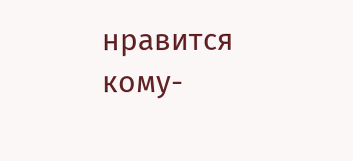нравится кому-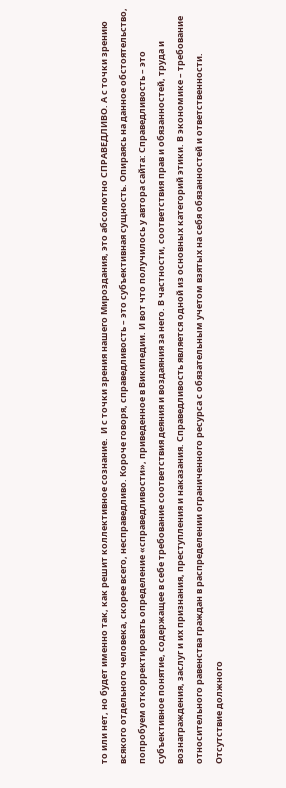то или нет, но будет именно так, как решит коллективное сознание.  И с точки зрения нашего Мироздания, это абсолютно СПРАВЕДЛИВО. А с точки зрению всякого отдельного человека, скорее всего, несправедливо. Короче говоря, справедливость – это субъективная сущность. Опираясь на данное обстоятельство, попробуем откорректировать определение «справедливости», приведенное в Википедии. И вот что получилось у автора сайта: Справедливость – это субъективное понятие, содержащее в себе требование соответствия деяния и воздаяния за него. В частности, соответствия прав и обязанностей, труда и вознаграждения, заслуг и их признания, преступления и наказания. Справедливость является одной из основных категорий этики. В экономике – требование относительного равенства граждан в распределении ограниченного ресурса с обязательным учетом взятых на себя обязанностей и ответственности. Отсутствие должного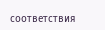соответствия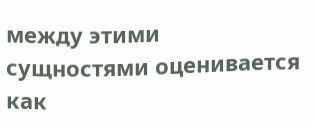между этими сущностями оценивается как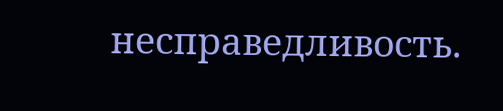несправедливость.